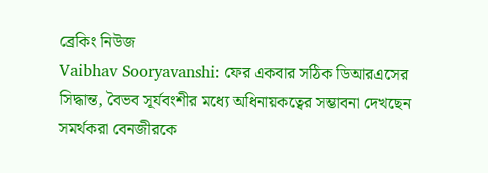ব্রেকিং নিউজ
Vaibhav Sooryavanshi: ফের একবার সঠিক ডিআরএসের সিদ্ধান্ত, বৈভব সূর্যবংশীর মধ্যে অধিনায়কত্বের সম্ভাবনা দেখছেন সমর্থকরা বেনজীরকে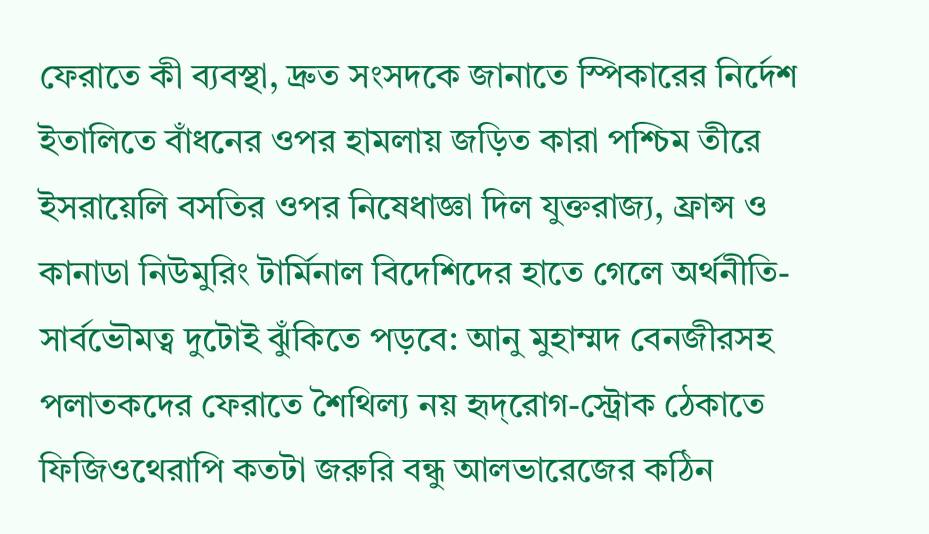ফেরাতে কী ব্যবস্থা, দ্রুত সংসদকে জানাতে স্পিকারের নির্দেশ ইতালিতে বাঁধনের ওপর হামলায় জড়িত কারা পশ্চিম তীরে ইসরায়েলি বসতির ওপর নিষেধাজ্ঞা দিল যুক্তরাজ্য, ফ্রান্স ও কানাডা নিউমুরিং টার্মিনাল বিদেশিদের হাতে গেলে অর্থনীতি-সার্বভৌমত্ব দুটোই ঝুঁকিতে পড়বে: আনু মুহাম্মদ বেনজীরসহ পলাতকদের ফেরাতে শৈথিল্য নয় হৃদ্‌রোগ-স্ট্রোক ঠেকাতে ফিজিওথেরাপি কতটা জরুরি বন্ধু আলভারেজের কঠিন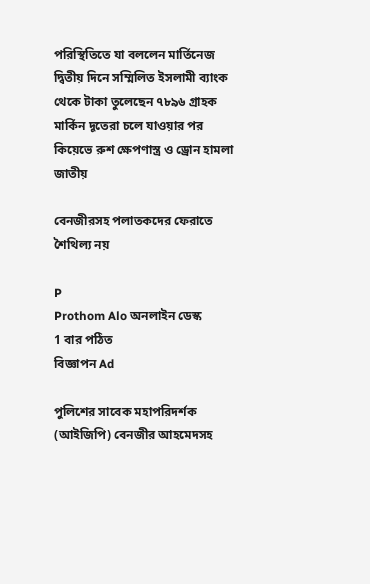পরিস্থিতিতে যা বললেন মার্তিনেজ দ্বিতীয় দিনে সম্মিলিত ইসলামী ব্যাংক থেকে টাকা তুলেছেন ৭৮৯৬ গ্রাহক মার্কিন দূতেরা চলে যাওয়ার পর কিয়েভে রুশ ক্ষেপণাস্ত্র ও ড্রোন হামলা
জাতীয়

বেনজীরসহ পলাতকদের ফেরাতে শৈথিল্য নয়

P
Prothom Alo অনলাইন ডেস্ক
1 বার পঠিত
বিজ্ঞাপন Ad

পুলিশের সাবেক মহাপরিদর্শক (আইজিপি) বেনজীর আহমেদসহ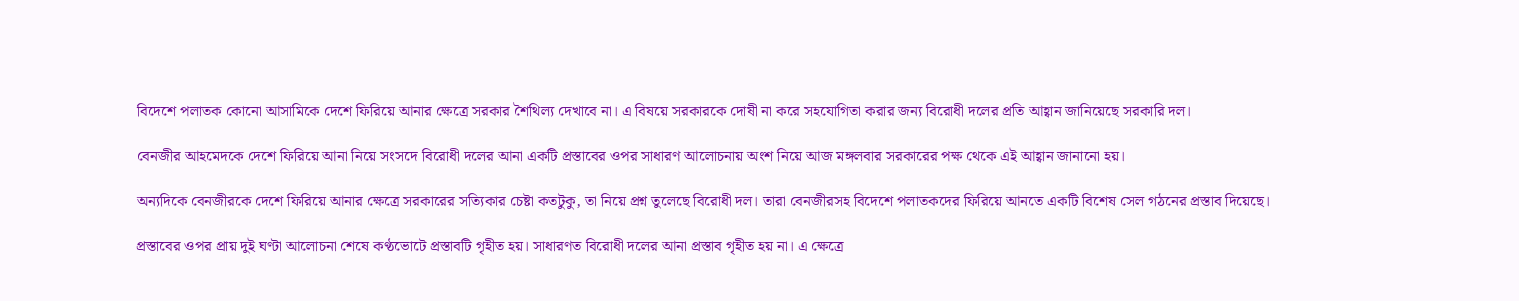বিদেশে পলাতক কোনো আসামিকে দেশে ফিরিয়ে আনার ক্ষেত্রে সরকার শৈথিল্য দেখাবে না। এ বিষয়ে সরকারকে দোষী না করে সহযোগিতা করার জন্য বিরোধী দলের প্রতি আহ্বান জানিয়েছে সরকারি দল।

বেনজীর আহমেদকে দেশে ফিরিয়ে আনা নিয়ে সংসদে বিরোধী দলের আনা একটি প্রস্তাবের ওপর সাধারণ আলোচনায় অংশ নিয়ে আজ মঙ্গলবার সরকারের পক্ষ থেকে এই আহ্বান জানানো হয়।

অন্যদিকে বেনজীরকে দেশে ফিরিয়ে আনার ক্ষেত্রে সরকারের সত্যিকার চেষ্টা কতটুকু, তা নিয়ে প্রশ্ন তুলেছে বিরোধী দল। তারা বেনজীরসহ বিদেশে পলাতকদের ফিরিয়ে আনতে একটি বিশেষ সেল গঠনের প্রস্তাব দিয়েছে।

প্রস্তাবের ওপর প্রায় দুই ঘণ্টা আলোচনা শেষে কণ্ঠভোটে প্রস্তাবটি গৃহীত হয়। সাধারণত বিরোধী দলের আনা প্রস্তাব গৃহীত হয় না। এ ক্ষেত্রে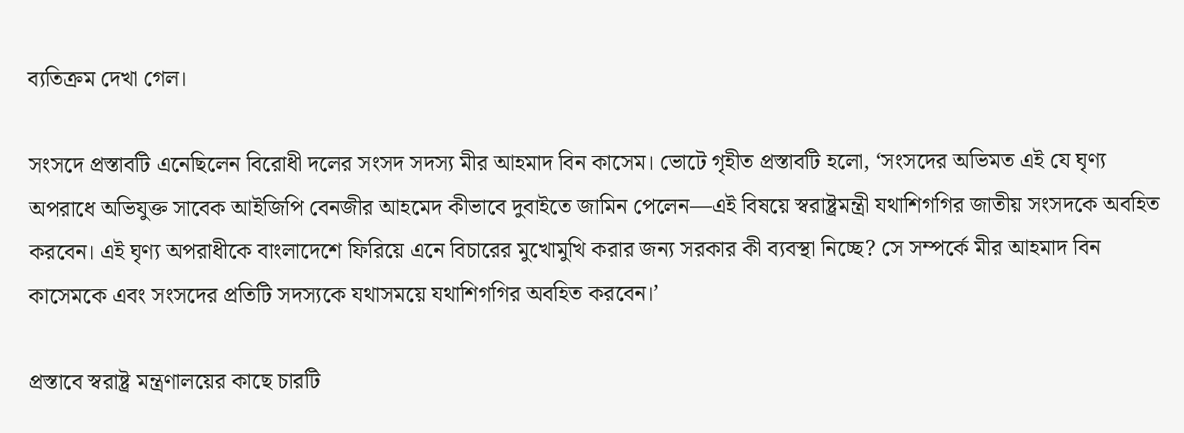ব্যতিক্রম দেখা গেল।

সংসদে প্রস্তাবটি এনেছিলেন বিরোধী দলের সংসদ সদস্য মীর আহমাদ বিন কাসেম। ভোটে গৃহীত প্রস্তাবটি হলো, ‘সংসদের অভিমত এই যে ঘৃণ্য অপরাধে অভিযুক্ত সাবেক আইজিপি বেনজীর আহমেদ কীভাবে দুবাইতে জামিন পেলেন—এই বিষয়ে স্বরাষ্ট্রমন্ত্রী যথাশিগগির জাতীয় সংসদকে অবহিত করবেন। এই ঘৃণ্য অপরাধীকে বাংলাদেশে ফিরিয়ে এনে বিচারের মুখোমুখি করার জন্য সরকার কী ব্যবস্থা নিচ্ছে? সে সম্পর্কে মীর আহমাদ বিন কাসেমকে এবং সংসদের প্রতিটি সদস্যকে যথাসময়ে যথাশিগগির অবহিত করবেন।’

প্রস্তাবে স্বরাষ্ট্র মন্ত্রণালয়ের কাছে চারটি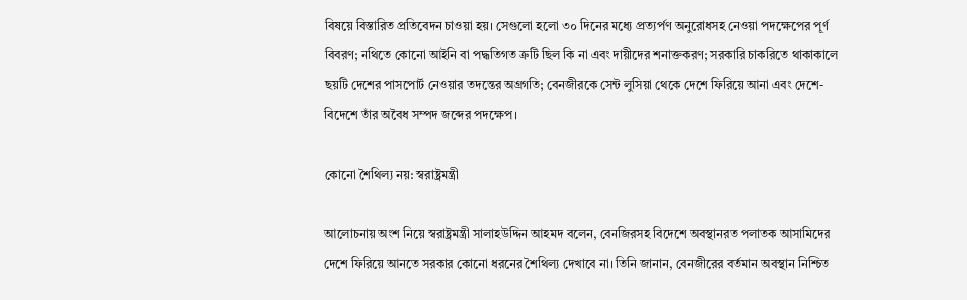বিষয়ে বিস্তারিত প্রতিবেদন চাওয়া হয়। সেগুলো হলো ৩০ দিনের মধ্যে প্রত্যর্পণ অনুরোধসহ নেওয়া পদক্ষেপের পূর্ণ বিবরণ; নথিতে কোনো আইনি বা পদ্ধতিগত ত্রুটি ছিল কি না এবং দায়ীদের শনাক্তকরণ; সরকারি চাকরিতে থাকাকালে ছয়টি দেশের পাসপোর্ট নেওয়ার তদন্তের অগ্রগতি; বেনজীরকে সেন্ট লুসিয়া থেকে দেশে ফিরিয়ে আনা এবং দেশে-বিদেশে তাঁর অবৈধ সম্পদ জব্দের পদক্ষেপ।

কোনো শৈথিল্য নয়: স্বরাষ্ট্রমন্ত্রী

আলোচনায় অংশ নিয়ে স্বরাষ্ট্রমন্ত্রী সালাহউদ্দিন আহমদ বলেন, বেনজিরসহ বিদেশে অবস্থানরত পলাতক আসামিদের দেশে ফিরিয়ে আনতে সরকার কোনো ধরনের শৈথিল্য দেখাবে না। তিনি জানান, বেনজীরের বর্তমান অবস্থান নিশ্চিত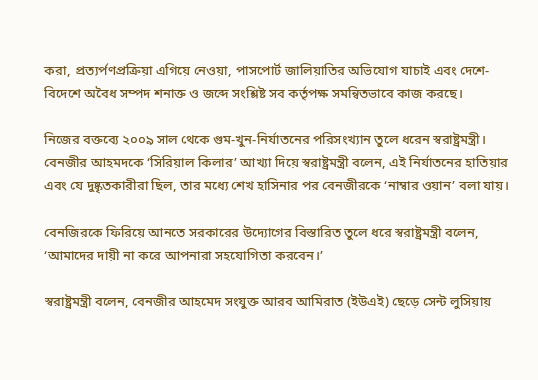করা, প্রত্যর্পণপ্রক্রিয়া এগিয়ে নেওয়া, পাসপোর্ট জালিয়াতির অভিযোগ যাচাই এবং দেশে-বিদেশে অবৈধ সম্পদ শনাক্ত ও জব্দে সংশ্লিষ্ট সব কর্তৃপক্ষ সমন্বিতভাবে কাজ করছে।

নিজের বক্তব্যে ২০০৯ সাল থেকে গুম-খুন-নির্যাতনের পরিসংখ্যান তুলে ধরেন স্বরাষ্ট্রমন্ত্রী। বেনজীর আহমদকে ‘সিরিয়াল কিলার’ আখ্যা দিয়ে স্বরাষ্ট্রমন্ত্রী বলেন, এই নির্যাতনের হাতিয়ার এবং যে দুষ্কৃতকারীরা ছিল, তার মধ্যে শেখ হাসিনার পর বেনজীরকে ‘নাম্বার ওয়ান’ বলা যায়।

বেনজিরকে ফিরিয়ে আনতে সরকারের উদ্যোগের বিস্তারিত তুলে ধরে স্বরাষ্ট্রমন্ত্রী বলেন, ‘আমাদের দায়ী না করে আপনারা সহযোগিতা করবেন।’

স্বরাষ্ট্রমন্ত্রী বলেন, বেনজীর আহমেদ সংযুক্ত আরব আমিরাত (ইউএই) ছেড়ে সেন্ট লুসিয়ায়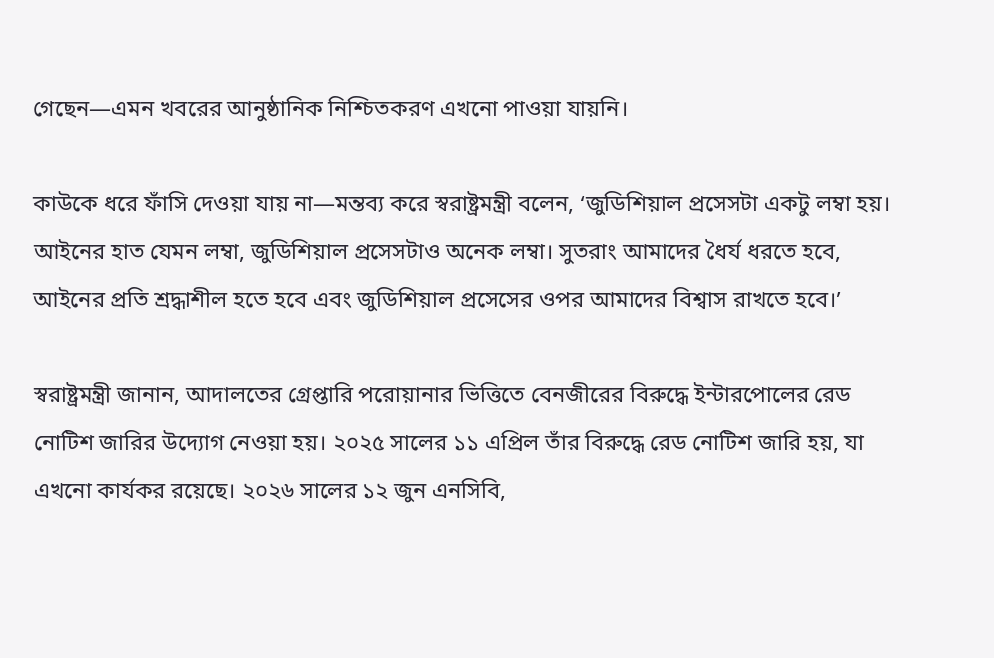গেছেন—এমন খবরের আনুষ্ঠানিক নিশ্চিতকরণ এখনো পাওয়া যায়নি।

কাউকে ধরে ফাঁসি দেওয়া যায় না—মন্তব্য করে স্বরাষ্ট্রমন্ত্রী বলেন, ‘জুডিশিয়াল প্রসেসটা একটু লম্বা হয়। আইনের হাত যেমন লম্বা, জুডিশিয়াল প্রসেসটাও অনেক লম্বা। সুতরাং আমাদের ধৈর্য ধরতে হবে, আইনের প্রতি শ্রদ্ধাশীল হতে হবে এবং জুডিশিয়াল প্রসেসের ওপর আমাদের বিশ্বাস রাখতে হবে।’

স্বরাষ্ট্রমন্ত্রী জানান, আদালতের গ্রেপ্তারি পরোয়ানার ভিত্তিতে বেনজীরের বিরুদ্ধে ইন্টারপোলের রেড নোটিশ জারির উদ্যোগ নেওয়া হয়। ২০২৫ সালের ১১ এপ্রিল তাঁর বিরুদ্ধে রেড নোটিশ জারি হয়, যা এখনো কার্যকর রয়েছে। ২০২৬ সালের ১২ জুন এনসিবি,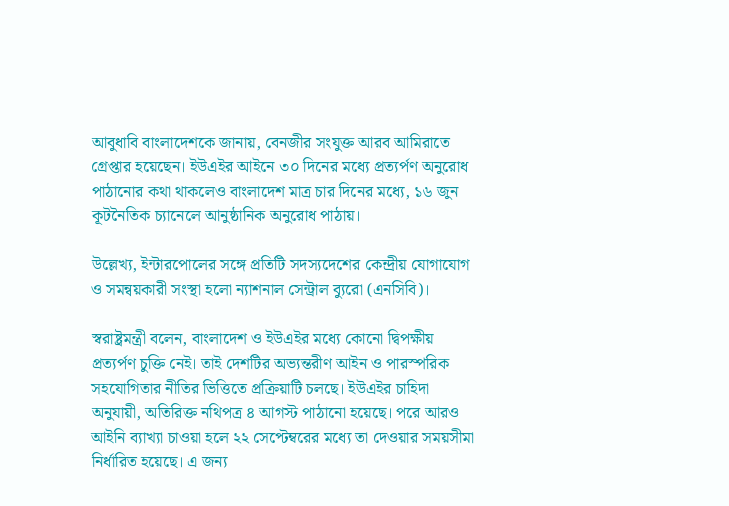আবুধাবি বাংলাদেশকে জানায়, বেনজীর সংযুক্ত আরব আমিরাতে গ্রেপ্তার হয়েছেন। ইউএইর আইনে ৩০ দিনের মধ্যে প্রত্যর্পণ অনুরোধ পাঠানোর কথা থাকলেও বাংলাদেশ মাত্র চার দিনের মধ্যে, ১৬ জুন কূটনৈতিক চ্যানেলে আনুষ্ঠানিক অনুরোধ পাঠায়।

উল্লেখ্য, ইন্টারপোলের সঙ্গে প্রতিটি সদস্যদেশের কেন্দ্রীয় যোগাযোগ ও সমন্বয়কারী সংস্থা হলো ন্যাশনাল সেন্ট্রাল ব্যুরো (এনসিবি)।

স্বরাষ্ট্রমন্ত্রী বলেন, বাংলাদেশ ও ইউএইর মধ্যে কোনো দ্বিপক্ষীয় প্রত্যর্পণ চুক্তি নেই। তাই দেশটির অভ্যন্তরীণ আইন ও পারস্পরিক সহযোগিতার নীতির ভিত্তিতে প্রক্রিয়াটি চলছে। ইউএইর চাহিদা অনুযায়ী, অতিরিক্ত নথিপত্র ৪ আগস্ট পাঠানো হয়েছে। পরে আরও আইনি ব্যাখ্যা চাওয়া হলে ২২ সেপ্টেম্বরের মধ্যে তা দেওয়ার সময়সীমা নির্ধারিত হয়েছে। এ জন্য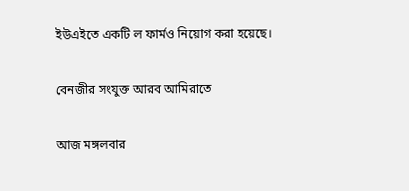ইউএইতে একটি ল ফার্মও নিয়োগ করা হয়েছে।

বেনজীর সংযুক্ত আরব আমিরাতে

আজ মঙ্গলবার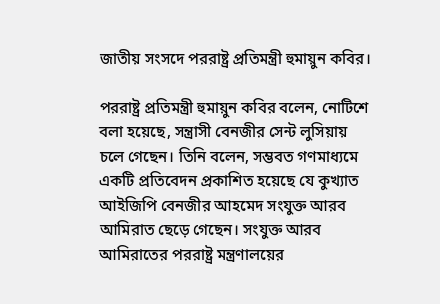জাতীয় সংসদে পররাষ্ট্র প্রতিমন্ত্রী হুমায়ুন কবির।

পররাষ্ট্র প্রতিমন্ত্রী হুমায়ুন কবির বলেন, নোটিশে বলা হয়েছে, সন্ত্রাসী বেনজীর সেন্ট লুসিয়ায় চলে গেছেন। তিনি বলেন, সম্ভবত গণমাধ্যমে একটি প্রতিবেদন প্রকাশিত হয়েছে যে কুখ্যাত আইজিপি বেনজীর আহমেদ সংযুক্ত আরব আমিরাত ছেড়ে গেছেন। সংযুক্ত আরব আমিরাতের পররাষ্ট্র মন্ত্রণালয়ের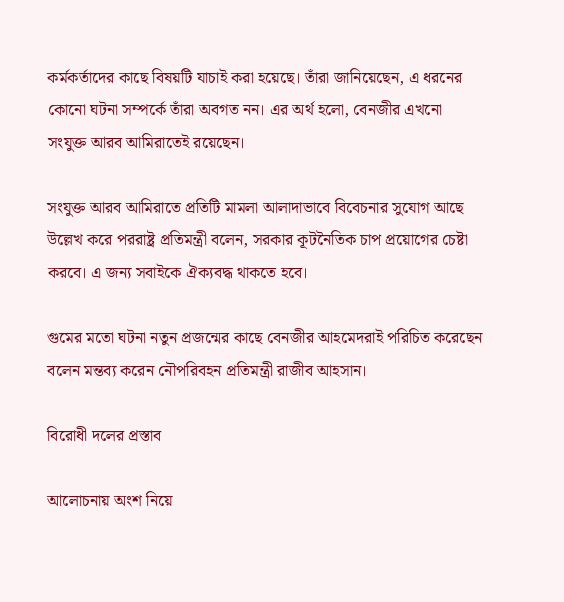কর্মকর্তাদের কাছে বিষয়টি যাচাই করা হয়েছে। তাঁরা জানিয়েছেন, এ ধরনের কোনো ঘটনা সম্পর্কে তাঁরা অবগত নন। এর অর্থ হলো, বেনজীর এখনো সংযুক্ত আরব আমিরাতেই রয়েছেন।

সংযুক্ত আরব আমিরাতে প্রতিটি মামলা আলাদাভাবে বিবেচনার সুযোগ আছে উল্লেখ করে পররাষ্ট্র প্রতিমন্ত্রী বলেন, সরকার কূটনৈতিক চাপ প্রয়োগের চেষ্টা করবে। এ জন্য সবাইকে ঐক্যবদ্ধ থাকতে হবে।

গুমের মতো ঘটনা নতুন প্রজন্মের কাছে বেনজীর আহমেদরাই পরিচিত করেছেন বলেন মন্তব্য করেন নৌপরিবহন প্রতিমন্ত্রী রাজীব আহসান।

বিরোধী দলের প্রস্তাব

আলোচনায় অংশ নিয়ে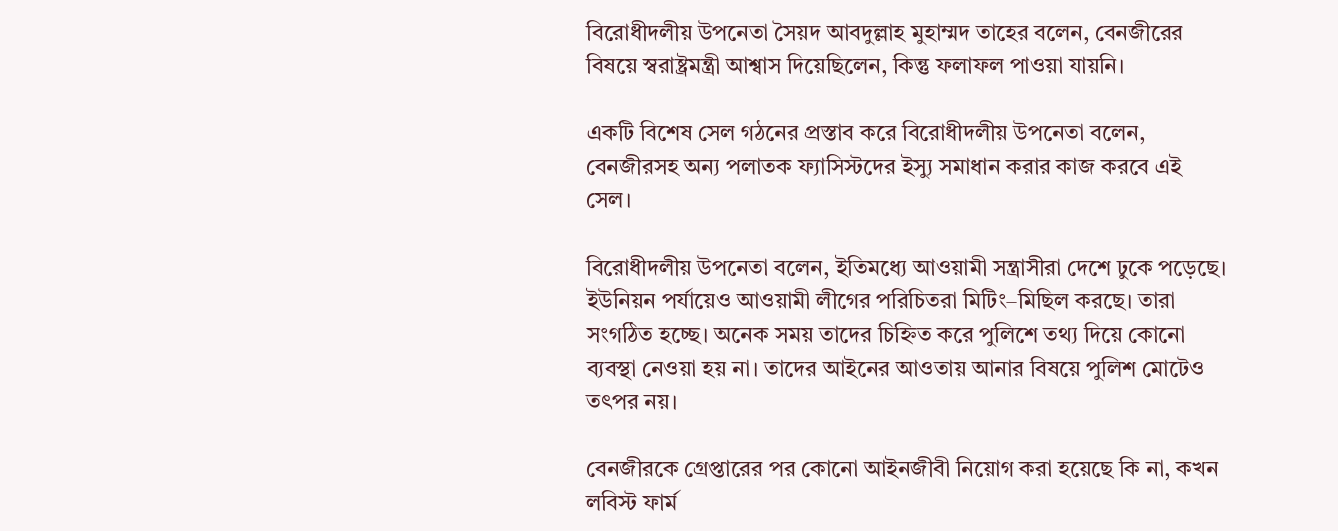বিরোধীদলীয় উপনেতা সৈয়দ আবদুল্লাহ মুহাম্মদ তাহের বলেন, বেনজীরের বিষয়ে স্বরাষ্ট্রমন্ত্রী আশ্বাস দিয়েছিলেন, কিন্তু ফলাফল পাওয়া যায়নি।

একটি বিশেষ সেল গঠনের প্রস্তাব করে বিরোধীদলীয় উপনেতা বলেন, বেনজীরসহ অন্য পলাতক ফ্যাসিস্টদের ইস্যু সমাধান করার কাজ করবে এই সেল।

বিরোধীদলীয় উপনেতা বলেন, ইতিমধ্যে আওয়ামী সন্ত্রাসীরা দেশে ঢুকে পড়েছে। ইউনিয়ন পর্যায়েও আওয়ামী লীগের পরিচিতরা মিটিং–মিছিল করছে। তারা সংগঠিত হচ্ছে। অনেক সময় তাদের চিহ্নিত করে পুলিশে তথ্য দিয়ে কোনো ব্যবস্থা নেওয়া হয় না। তাদের আইনের আওতায় আনার বিষয়ে পুলিশ মোটেও তৎপর নয়।

বেনজীরকে গ্রেপ্তারের পর কোনো আইনজীবী নিয়োগ করা হয়েছে কি না, কখন লবিস্ট ফার্ম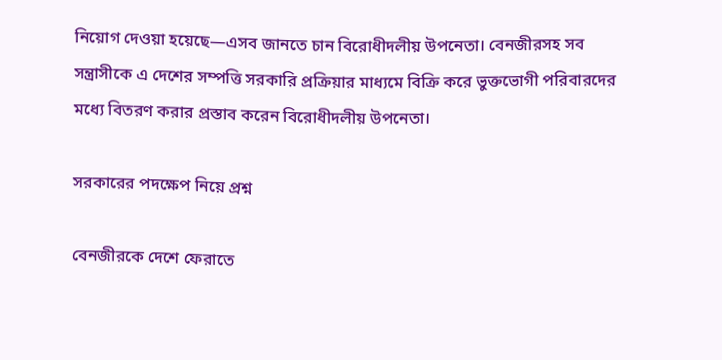নিয়োগ দেওয়া হয়েছে—এসব জানতে চান বিরোধীদলীয় উপনেতা। বেনজীরসহ সব সন্ত্রাসীকে এ দেশের সম্পত্তি সরকারি প্রক্রিয়ার মাধ্যমে বিক্রি করে ভুক্তভোগী পরিবারদের মধ্যে বিতরণ করার প্রস্তাব করেন বিরোধীদলীয় উপনেতা।

সরকারের পদক্ষেপ নিয়ে প্রশ্ন

বেনজীরকে দেশে ফেরাতে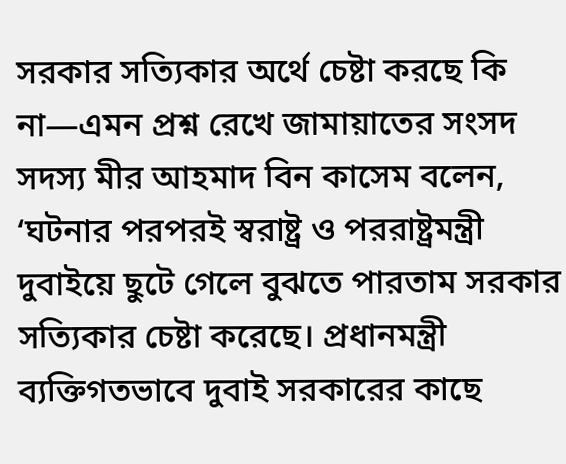সরকার সত্যিকার অর্থে চেষ্টা করছে কি না—এমন প্রশ্ন রেখে জামায়াতের সংসদ সদস্য মীর আহমাদ বিন কাসেম বলেন, ‘ঘটনার পরপরই স্বরাষ্ট্র ও পররাষ্ট্রমন্ত্রী দুবাইয়ে ছুটে গেলে বুঝতে পারতাম সরকার সত্যিকার চেষ্টা করেছে। প্রধানমন্ত্রী ব্যক্তিগতভাবে দুবাই সরকারের কাছে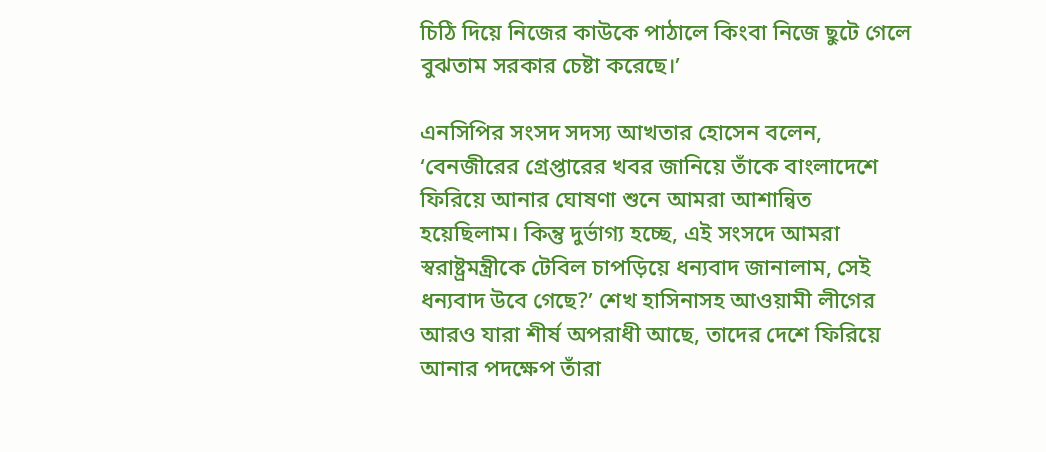চিঠি দিয়ে নিজের কাউকে পাঠালে কিংবা নিজে ছুটে গেলে বুঝতাম সরকার চেষ্টা করেছে।’

এনসিপির সংসদ সদস্য আখতার হোসেন বলেন, ‘বেনজীরের গ্রেপ্তারের খবর জানিয়ে তাঁকে বাংলাদেশে ফিরিয়ে আনার ঘোষণা শুনে আমরা আশান্বিত হয়েছিলাম। কিন্তু দুর্ভাগ্য হচ্ছে, এই সংসদে আমরা স্বরাষ্ট্রমন্ত্রীকে টেবিল চাপড়িয়ে ধন্যবাদ জানালাম, সেই ধন্যবাদ উবে গেছে?’ শেখ হাসিনাসহ আওয়ামী লীগের আরও যারা শীর্ষ অপরাধী আছে, তাদের দেশে ফিরিয়ে আনার পদক্ষেপ তাঁরা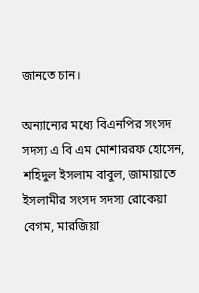জানতে চান।

অন্যান্যের মধ্যে বিএনপির সংসদ সদস্য এ বি এম মোশাররফ হোসেন, শহিদুল ইসলাম বাবুল, জামায়াতে ইসলামীর সংসদ সদস্য রোকেয়া বেগম, মারজিয়া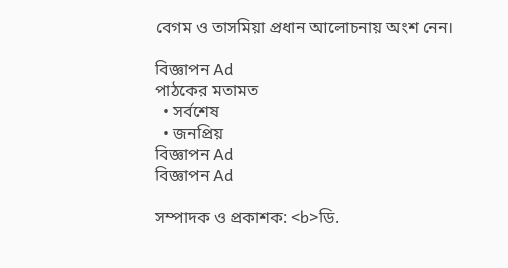বেগম ও তাসমিয়া প্রধান আলোচনায় অংশ নেন।

বিজ্ঞাপন Ad
পাঠকের মতামত
  • সর্বশেষ
  • জনপ্রিয়
বিজ্ঞাপন Ad
বিজ্ঞাপন Ad

সম্পাদক ও প্রকাশক: <b>ডি.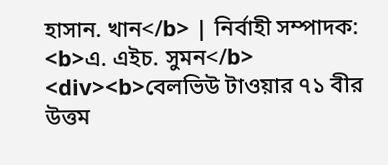হাসান. খান</b> | নির্বাহী সম্পাদক: <b>এ. এইচ. সুমন</b>
<div><b>বেলভিউ টাওয়ার ৭১ বীর উত্তম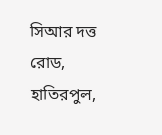সিআর দত্ত রোড, হাতিরপুল,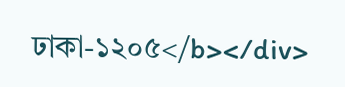ঢাকা-১২০৫</b></div>